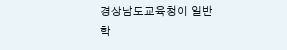경상남도교육청이 일반 학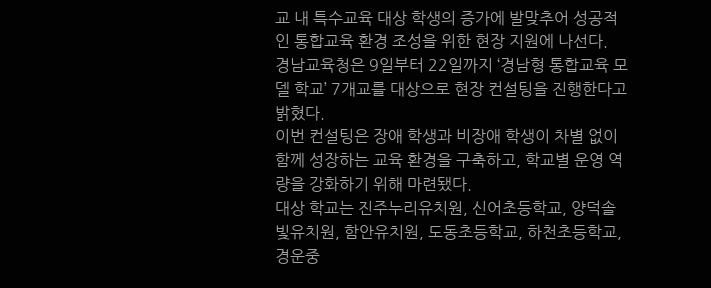교 내 특수교육 대상 학생의 증가에 발맞추어 성공적인 통합교육 환경 조성을 위한 현장 지원에 나선다.
경남교육청은 9일부터 22일까지 ‘경남형 통합교육 모델 학교’ 7개교를 대상으로 현장 컨설팅을 진행한다고 밝혔다.
이번 컨설팅은 장애 학생과 비장애 학생이 차별 없이 함께 성장하는 교육 환경을 구축하고, 학교별 운영 역량을 강화하기 위해 마련됐다.
대상 학교는 진주누리유치원, 신어초등학교, 양덕솔빛유치원, 함안유치원, 도동초등학교, 하천초등학교, 경운중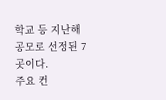학교 등 지난해 공모로 선정된 7곳이다.
주요 컨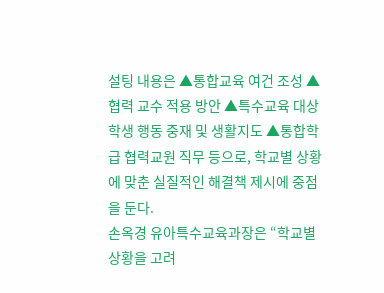설팅 내용은 ▲통합교육 여건 조성 ▲협력 교수 적용 방안 ▲특수교육 대상 학생 행동 중재 및 생활지도 ▲통합학급 협력교원 직무 등으로, 학교별 상황에 맞춘 실질적인 해결책 제시에 중점을 둔다.
손옥경 유아특수교육과장은 “학교별 상황을 고려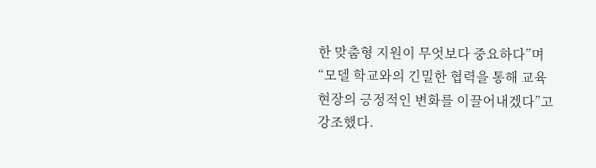한 맞춤형 지원이 무엇보다 중요하다”며 “모델 학교와의 긴밀한 협력을 통해 교육 현장의 긍정적인 변화를 이끌어내겠다”고 강조했다.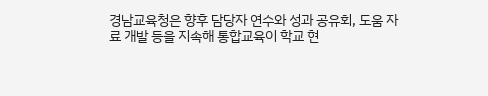경남교육청은 향후 담당자 연수와 성과 공유회, 도움 자료 개발 등을 지속해 통합교육이 학교 현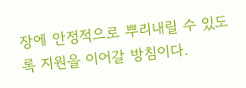장에 안정적으로 뿌리내릴 수 있도록 지원을 이어갈 방침이다.